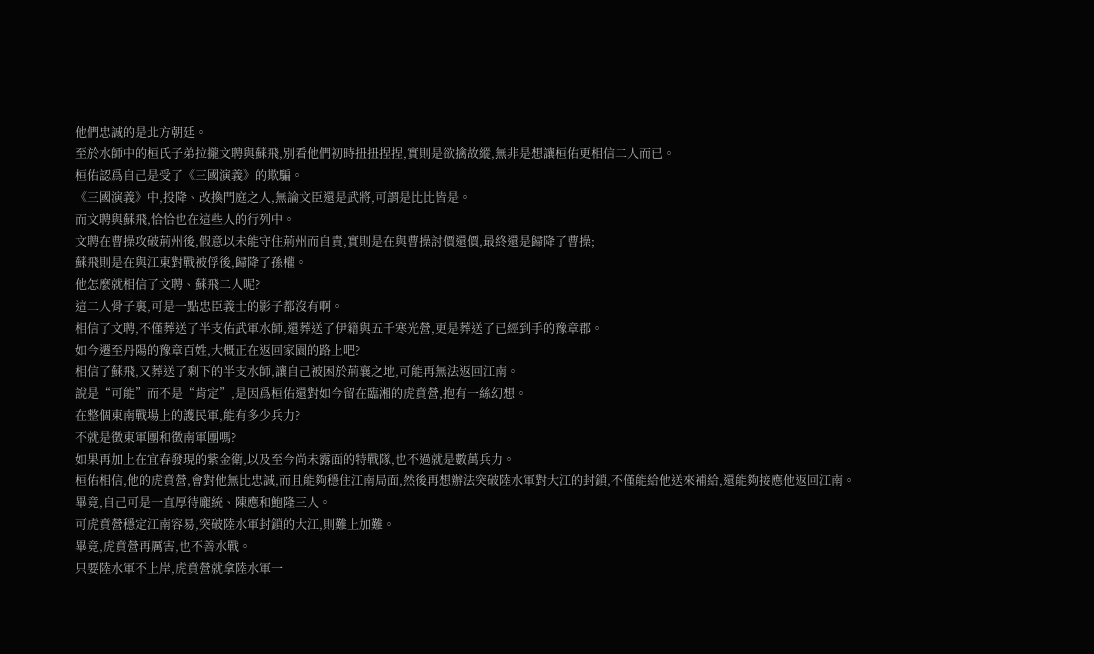他們忠誠的是北方朝廷。
至於水師中的桓氏子弟拉攏文聘與蘇飛,別看他們初時扭扭捏捏,實則是欲擒故縱,無非是想讓桓佑更相信二人而已。
桓佑認爲自己是受了《三國演義》的欺騙。
《三國演義》中,投降、改換門庭之人,無論文臣還是武將,可謂是比比皆是。
而文聘與蘇飛,恰恰也在這些人的行列中。
文聘在曹操攻破荊州後,假意以未能守住荊州而自責,實則是在與曹操討價還價,最終還是歸降了曹操;
蘇飛則是在與江東對戰被俘後,歸降了孫權。
他怎麼就相信了文聘、蘇飛二人呢?
這二人骨子裏,可是一點忠臣義士的影子都沒有啊。
相信了文聘,不僅葬送了半支佑武軍水師,還葬送了伊籍與五千寒光營,更是葬送了已經到手的豫章郡。
如今遷至丹陽的豫章百姓,大概正在返回家園的路上吧?
相信了蘇飛,又葬送了剩下的半支水師,讓自己被困於荊襄之地,可能再無法返回江南。
說是“可能”而不是“肯定”,是因爲桓佑還對如今留在臨湘的虎賁營,抱有一絲幻想。
在整個東南戰場上的護民軍,能有多少兵力?
不就是徵東軍團和徵南軍團嗎?
如果再加上在宜春發現的紫金衛,以及至今尚未露面的特戰隊,也不過就是數萬兵力。
桓佑相信,他的虎賁營,會對他無比忠誠,而且能夠穩住江南局面,然後再想辦法突破陸水軍對大江的封鎖,不僅能給他送來補給,還能夠接應他返回江南。
畢竟,自己可是一直厚待龐統、陳應和鮑隆三人。
可虎賁營穩定江南容易,突破陸水軍封鎖的大江,則難上加難。
畢竟,虎賁營再厲害,也不善水戰。
只要陸水軍不上岸,虎賁營就拿陸水軍一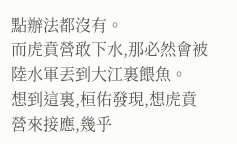點辦法都沒有。
而虎賁營敢下水,那必然會被陸水軍丟到大江裏餵魚。
想到這裏,桓佑發現,想虎賁營來接應,幾乎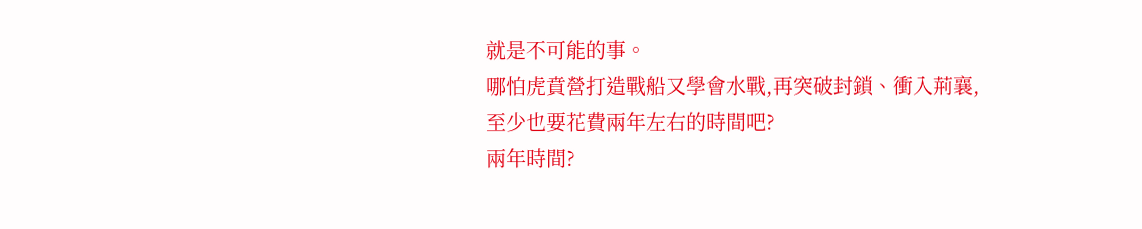就是不可能的事。
哪怕虎賁營打造戰船又學會水戰,再突破封鎖、衝入荊襄,至少也要花費兩年左右的時間吧?
兩年時間?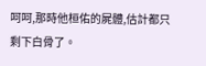呵呵,那時他桓佑的屍體,估計都只剩下白骨了。